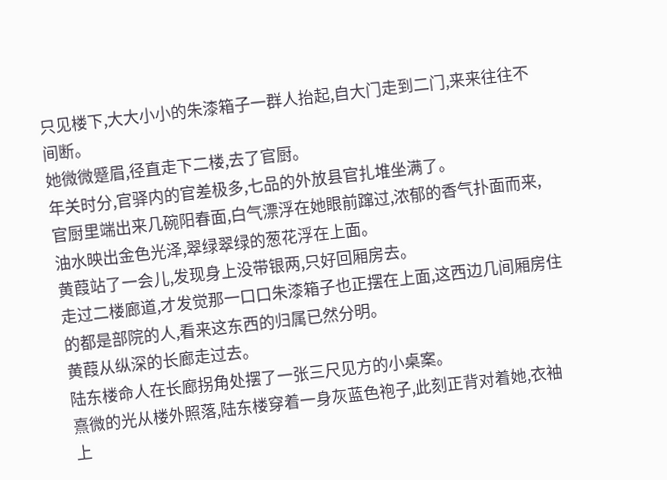只见楼下,大大小小的朱漆箱子一群人抬起,自大门走到二门,来来往往不间断。
她微微蹙眉,径直走下二楼,去了官厨。
年关时分,官驿内的官差极多,七品的外放县官扎堆坐满了。
官厨里端出来几碗阳春面,白气漂浮在她眼前蹿过,浓郁的香气扑面而来,油水映出金色光泽,翠绿翠绿的葱花浮在上面。
黄葭站了一会儿,发现身上没带银两,只好回厢房去。
走过二楼廊道,才发觉那一口口朱漆箱子也正摆在上面,这西边几间厢房住的都是部院的人,看来这东西的归属已然分明。
黄葭从纵深的长廊走过去。
陆东楼命人在长廊拐角处摆了一张三尺见方的小桌案。
熹微的光从楼外照落,陆东楼穿着一身灰蓝色袍子,此刻正背对着她,衣袖上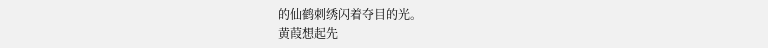的仙鹤刺绣闪着夺目的光。
黄葭想起先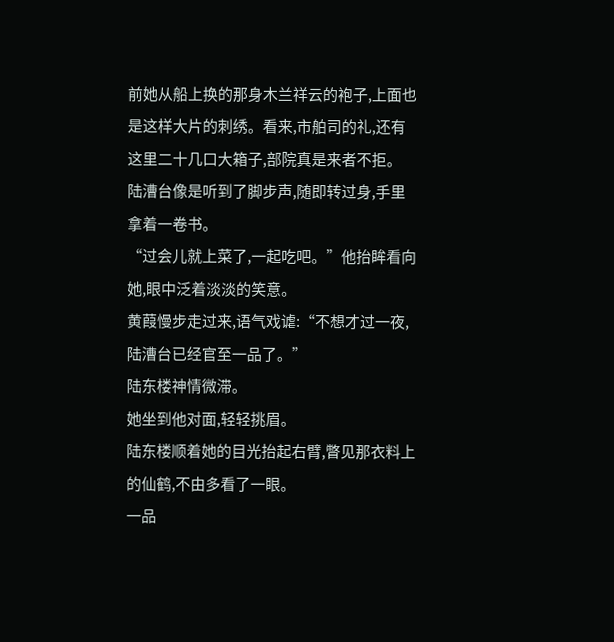前她从船上换的那身木兰祥云的袍子,上面也是这样大片的刺绣。看来,市舶司的礼,还有这里二十几口大箱子,部院真是来者不拒。
陆漕台像是听到了脚步声,随即转过身,手里拿着一卷书。
“过会儿就上菜了,一起吃吧。”他抬眸看向她,眼中泛着淡淡的笑意。
黄葭慢步走过来,语气戏谑:“不想才过一夜,陆漕台已经官至一品了。”
陆东楼神情微滞。
她坐到他对面,轻轻挑眉。
陆东楼顺着她的目光抬起右臂,瞥见那衣料上的仙鹤,不由多看了一眼。
一品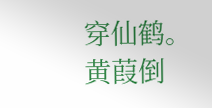穿仙鹤。
黄葭倒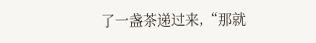了一盏茶递过来,“那就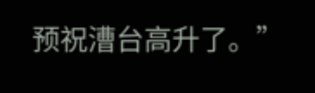预祝漕台高升了。”